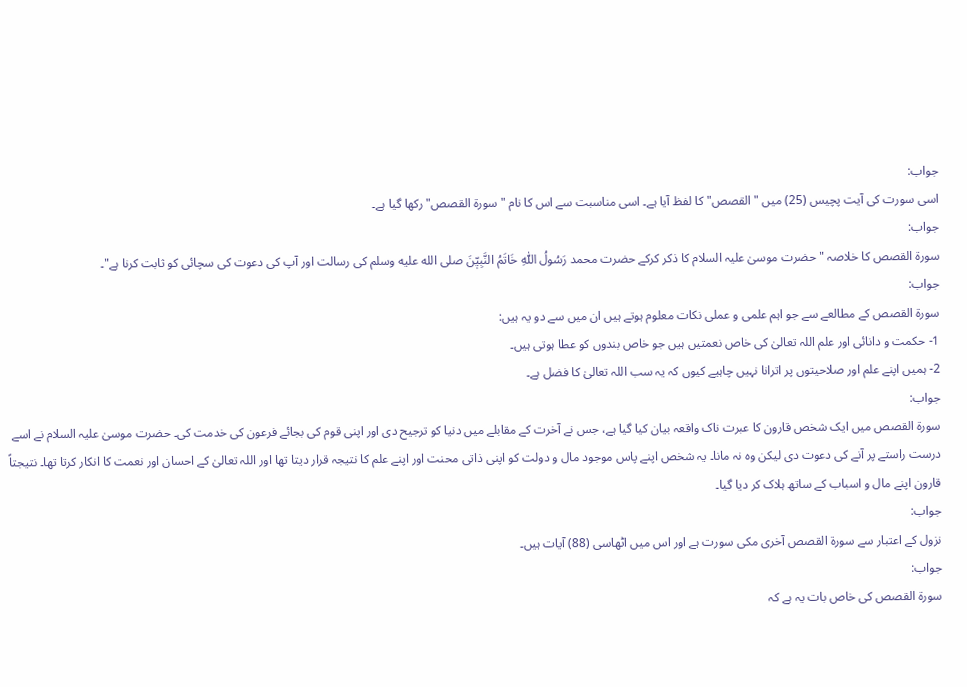جواب:
اسی سورت کی آیت پچیس (25) میں "القصص" کا لفظ آیا ہے۔ اسی مناسبت سے اس کا نام "سورۃ القصص" رکھا گیا ہے۔
جواب:
سورۃ القصص کا خلاصہ "حضرت موسیٰ علیہ السلام کا ذکر کرکے حضرت محمد رَسُولُ اللّٰهِ خَاتَمُ النَّبِیّٖنَ صلى الله عليه وسلم کی رسالت اور آپ کی دعوت کی سچائی کو ثابت کرنا ہے"۔
جواب:
سورۃ القصص کے مطالعے سے جو اہم علمی و عملی نکات معلوم ہوتے ہیں ان میں سے دو یہ ہیں:
1- حکمت و دانائی اور علم اللہ تعالیٰ کی خاص نعمتیں ہیں جو خاص بندوں کو عطا ہوتی ہیں۔
2- ہمیں اپنے علم اور صلاحیتوں پر اترانا نہیں چاہیے کیوں کہ یہ سب اللہ تعالیٰ کا فضل ہے۔
جواب:
سورۃ القصص میں ایک شخص قارون کا عبرت ناک واقعہ بیان کیا گیا ہے، جس نے آخرت کے مقابلے میں دنیا کو ترجیح دی اور اپنی قوم کی بجائے فرعون کی خدمت کی۔ حضرت موسیٰ علیہ السلام نے اسے درست راستے پر آنے کی دعوت دی لیکن وہ نہ مانا۔ یہ شخص اپنے پاس موجود مال و دولت کو اپنی ذاتی محنت اور اپنے علم کا نتیجہ قرار دیتا تھا اور اللہ تعالیٰ کے احسان اور نعمت کا انکار کرتا تھا۔ نتیجتاً قارون اپنے مال و اسباب کے ساتھ ہلاک کر دیا گیا۔
جواب:
نزول کے اعتبار سے سورۃ القصص آخری مکی سورت ہے اور اس میں اٹھاسی (88) آیات ہیں۔
جواب:
سورۃ القصص کی خاص بات یہ ہے کہ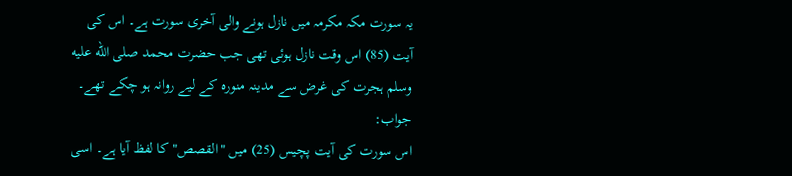یہ سورت مکہ مکرمہ میں نازل ہونے والی آخری سورت ہے۔ اس کی آیت (85) اس وقت نازل ہوئی تھی جب حضرت محمد صلى الله عليه وسلم ہجرت کی غرض سے مدینہ منورہ کے لیے روانہ ہو چکے تھے۔
جواب:
اس سورت کی آیت پچیس (25) میں "القصص" کا لفظ آیا ہے۔ اسی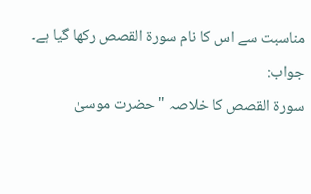مناسبت سے اس کا نام سورۃ القصص رکھا گیا ہے۔
جواب:
سورۃ القصص کا خلاصہ "حضرت موسیٰ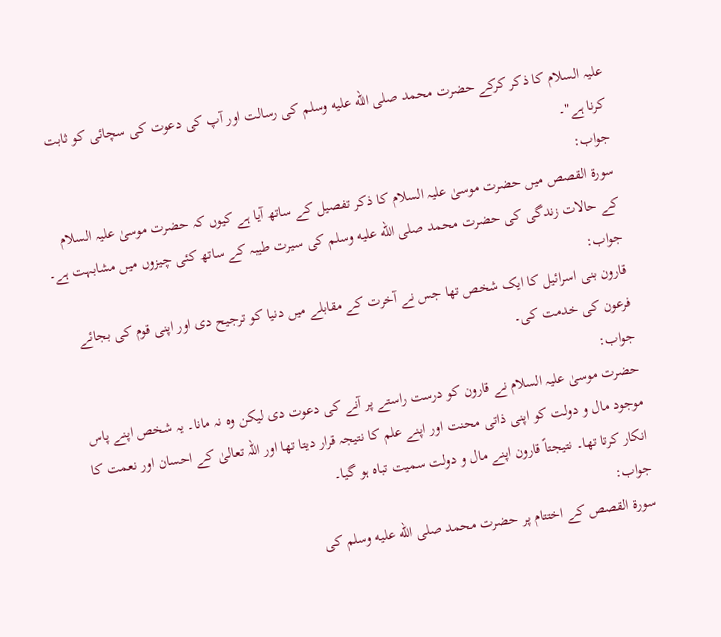علیہ السلام کا ذکر کرکے حضرت محمد صلى الله عليه وسلم کی رسالت اور آپ کی دعوت کی سچائی کو ثابت کرنا ہے"۔
جواب:
سورۃ القصص میں حضرت موسیٰ علیہ السلام کا ذکر تفصیل کے ساتھ آیا ہے کیوں کہ حضرت موسیٰ علیہ السلام کے حالات زندگی کی حضرت محمد صلى الله عليه وسلم کی سیرت طیبہ کے ساتھ کئی چیزوں میں مشابہت ہے۔
جواب:
قارون بنی اسرائیل کا ایک شخص تھا جس نے آخرت کے مقابلے میں دنیا کو ترجیح دی اور اپنی قوم کی بجائے فرعون کی خدمت کی۔
جواب:
حضرت موسیٰ علیہ السلام نے قارون کو درست راستے پر آنے کی دعوت دی لیکن وہ نہ مانا۔ یہ شخص اپنے پاس موجود مال و دولت کو اپنی ذاتی محنت اور اپنے علم کا نتیجہ قرار دیتا تھا اور اللہ تعالیٰ کے احسان اور نعمت کا انکار کرتا تھا۔ نتیجتاً قارون اپنے مال و دولت سمیت تباہ ہو گیا۔
جواب:
سورۃ القصص کے اختتام پر حضرت محمد صلى الله عليه وسلم کی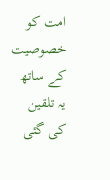امت کو خصوصیت کے ساتھ یہ تلقین کی گئی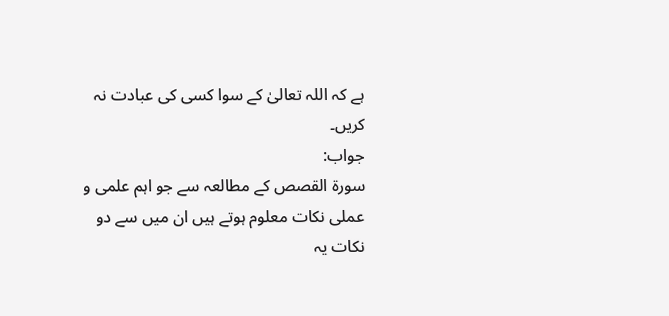ہے کہ اللہ تعالیٰ کے سوا کسی کی عبادت نہ کریں۔
جواب:
سورۃ القصص کے مطالعہ سے جو اہم علمی و عملی نکات معلوم ہوتے ہیں ان میں سے دو نکات یہ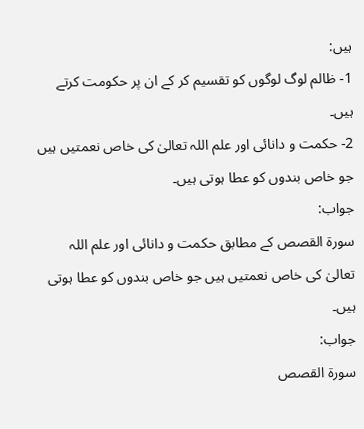ہیں:
1- ظالم لوگ لوگوں کو تقسیم کر کے ان پر حکومت کرتے ہیں۔
2- حکمت و دانائی اور علم اللہ تعالیٰ کی خاص نعمتیں ہیں جو خاص بندوں کو عطا ہوتی ہیں۔
جواب:
سورۃ القصص کے مطابق حکمت و دانائی اور علم اللہ تعالیٰ کی خاص نعمتیں ہیں جو خاص بندوں کو عطا ہوتی ہیں۔
جواب:
سورۃ القصص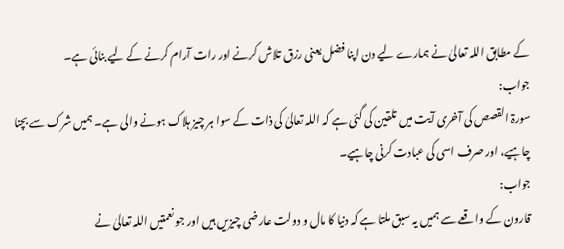کے مطابق اللہ تعالیٰ نے ہمارے لیے دن اپنا فضل یعنی رزق تلاش کرنے اور رات آرام کرنے کے لیے بنائی ہے۔
جواب:
سورۃ القصص کی آخری آیت میں تلقین کی گئی ہے کہ اللہ تعالیٰ کی ذات کے سوا ہر چیز ہلاک ہونے والی ہے۔ ہمیں شرک سے بچنا چاہیے، اور صرف اسی کی عبادت کرنی چاہیے۔
جواب:
قارون کے واقعے سے ہمیں یہ سبق ملتا ہے کہ دنیا کا مال و دولت عارضی چیزیں ہیں اور جو نعمتیں اللہ تعالیٰ نے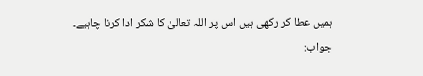ہمیں عطا کر رکھی ہیں اس پر اللہ تعالیٰ کا شکر ادا کرنا چاہیے۔
جواب: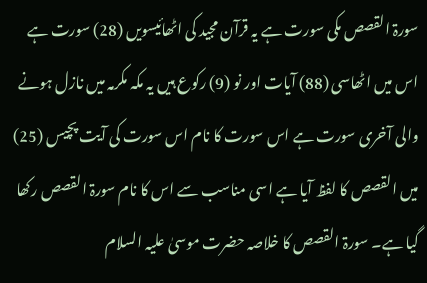سورۃ القصص مکی سورت ہے یہ قرآن مجید کی اٹھائیسویں (28) سورت ہے اس میں اٹھاسی (88) آیات اور نو (9) رکوع ہیں یہ مکہ مکرمہ میں نازل ہونے والی آخری سورت ہے اس سورت کا نام اس سورت کی آیت پچیس (25) میں القصص کا لفظ آیا ہے اسی مناسب سے اس کا نام سورۃ القصص رکھا گیا ہے۔ سورۃ القصص کا خلاصہ حضرت موسیٰ علیہ السلام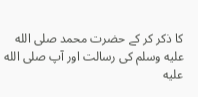کا ذکر کر کے حضرت محمد صلى الله عليه وسلم کی رسالت اور آپ صلى الله عليه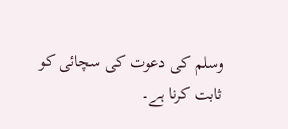وسلم کی دعوت کی سچائی کو ثابت کرنا ہے۔